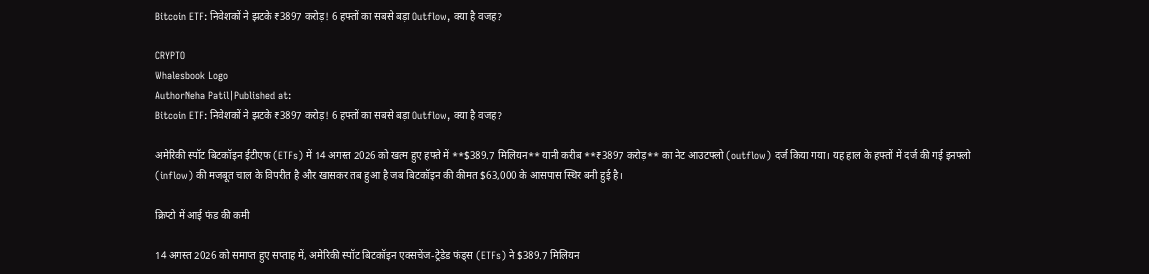Bitcoin ETF: निवेशकों ने झटके ₹3897 करोड़! 6 हफ्तों का सबसे बड़ा Outflow, क्या है वजह?

CRYPTO
Whalesbook Logo
AuthorNeha Patil|Published at:
Bitcoin ETF: निवेशकों ने झटके ₹3897 करोड़! 6 हफ्तों का सबसे बड़ा Outflow, क्या है वजह?

अमेरिकी स्पॉट बिटकॉइन ईटीएफ (ETFs) में 14 अगस्त 2026 को खत्म हुए हफ्ते में **$389.7 मिलियन** यानी करीब **₹3897 करोड़** का नेट आउटफ्लो (outflow) दर्ज किया गया। यह हाल के हफ्तों में दर्ज की गई इनफ्लो (inflow) की मजबूत चाल के विपरीत है और खासकर तब हुआ है जब बिटकॉइन की कीमत $63,000 के आसपास स्थिर बनी हुई है।

क्रिप्टो में आई फंड की कमी

14 अगस्त 2026 को समाप्त हुए सप्ताह में, अमेरिकी स्पॉट बिटकॉइन एक्सचेंज-ट्रेडेड फंड्स (ETFs) ने $389.7 मिलियन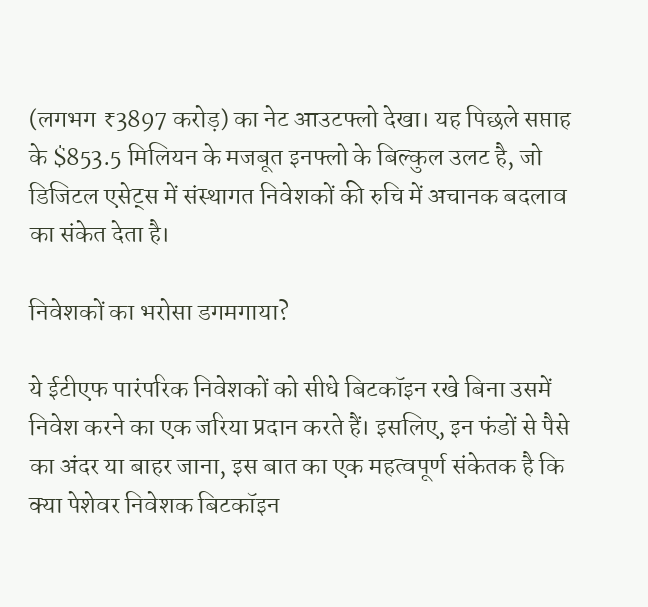(लगभग ₹3897 करोड़) का नेट आउटफ्लो देखा। यह पिछले सप्ताह के $853.5 मिलियन के मजबूत इनफ्लो के बिल्कुल उलट है, जो डिजिटल एसेट्स में संस्थागत निवेशकों की रुचि में अचानक बदलाव का संकेत देता है।

निवेशकों का भरोसा डगमगाया?

ये ईटीएफ पारंपरिक निवेशकों को सीधे बिटकॉइन रखे बिना उसमें निवेश करने का एक जरिया प्रदान करते हैं। इसलिए, इन फंडों से पैसे का अंदर या बाहर जाना, इस बात का एक महत्वपूर्ण संकेतक है कि क्या पेशेवर निवेशक बिटकॉइन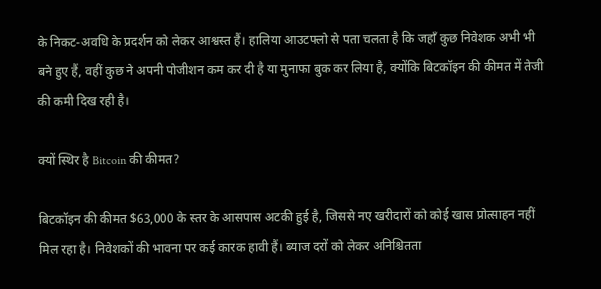के निकट-अवधि के प्रदर्शन को लेकर आश्वस्त हैं। हालिया आउटफ्लो से पता चलता है कि जहाँ कुछ निवेशक अभी भी बने हुए हैं, वहीं कुछ ने अपनी पोजीशन कम कर दी है या मुनाफा बुक कर लिया है, क्योंकि बिटकॉइन की कीमत में तेजी की कमी दिख रही है।

क्यों स्थिर है Bitcoin की कीमत?

बिटकॉइन की कीमत $63,000 के स्तर के आसपास अटकी हुई है, जिससे नए खरीदारों को कोई खास प्रोत्साहन नहीं मिल रहा है। निवेशकों की भावना पर कई कारक हावी हैं। ब्याज दरों को लेकर अनिश्चितता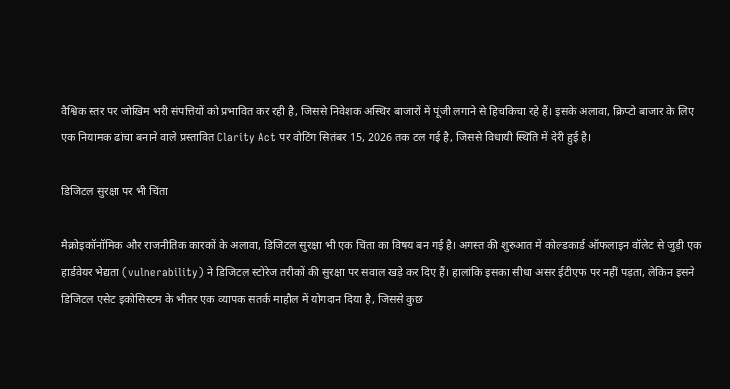वैश्विक स्तर पर जोखिम भरी संपत्तियों को प्रभावित कर रही है, जिससे निवेशक अस्थिर बाजारों में पूंजी लगाने से हिचकिचा रहे हैं। इसके अलावा, क्रिप्टो बाजार के लिए एक नियामक ढांचा बनाने वाले प्रस्तावित Clarity Act पर वोटिंग सितंबर 15, 2026 तक टल गई है, जिससे विधायी स्थिति में देरी हुई है।

डिजिटल सुरक्षा पर भी चिंता

मैक्रोइकॉनॉमिक और राजनीतिक कारकों के अलावा, डिजिटल सुरक्षा भी एक चिंता का विषय बन गई है। अगस्त की शुरुआत में कोल्डकार्ड ऑफलाइन वॉलेट से जुड़ी एक हार्डवेयर भेद्यता (vulnerability) ने डिजिटल स्टोरेज तरीकों की सुरक्षा पर सवाल खड़े कर दिए हैं। हालांकि इसका सीधा असर ईटीएफ पर नहीं पड़ता, लेकिन इसने डिजिटल एसेट इकोसिस्टम के भीतर एक व्यापक सतर्क माहौल में योगदान दिया है, जिससे कुछ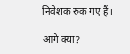निवेशक रुक गए हैं।

आगे क्या?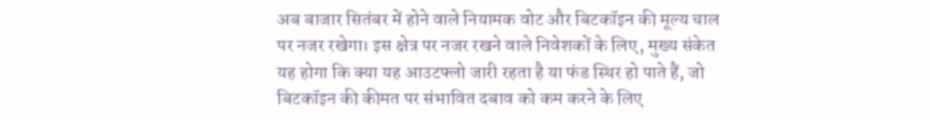अब बाजार सितंबर में होने वाले नियामक वोट और बिटकॉइन की मूल्य चाल पर नजर रखेगा। इस क्षेत्र पर नजर रखने वाले निवेशकों के लिए, मुख्य संकेत यह होगा कि क्या यह आउटफ्लो जारी रहता है या फंड स्थिर हो पाते हैं, जो बिटकॉइन की कीमत पर संभावित दबाव को कम करने के लिए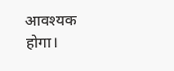आवश्यक होगा।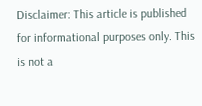Disclaimer: This article is published for informational purposes only. This is not a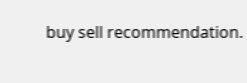buy sell recommendation.